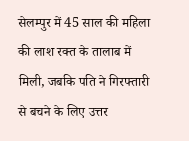सेलम्पुर में 45 साल की महिला की लाश रक्त के तालाब में मिली, जबकि पति ने गिरफ्तारी से बचने के लिए उत्तर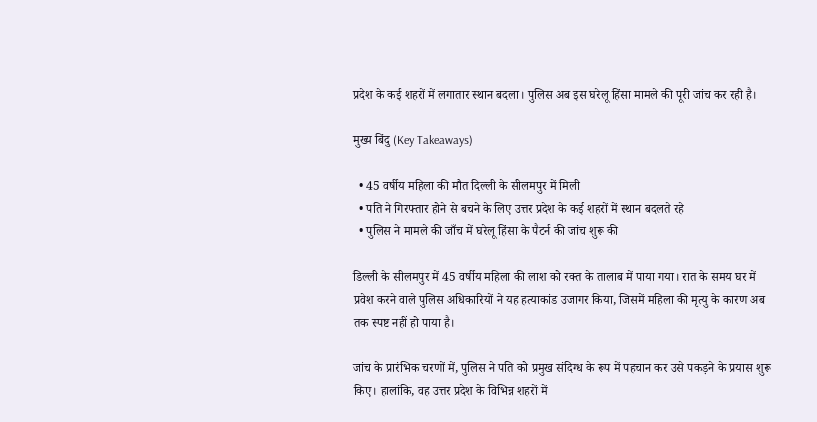प्रदेश के कई शहरों में लगातार स्थान बदला। पुलिस अब इस घरेलू हिंसा मामले की पूरी जांच कर रही है।

मुख्य बिंदु (Key Takeaways)

  • 45 वर्षीय महिला की मौत दिल्ली के सीलमपुर में मिली
  • पति ने गिरफ्तार होने से बचने के लिए उत्तर प्रदेश के कई शहरों में स्थान बदलते रहे
  • पुलिस ने मामले की जाँच में घरेलू हिंसा के पैटर्न की जांच शुरू की

डिल्ली के सीलमपुर में 45 वर्षीय महिला की लाश को रक्त के तालाब में पाया गया। रात के समय घर में प्रवेश करने वाले पुलिस अधिकारियों ने यह हत्याकांड उजागर किया, जिसमें महिला की मृत्यु के कारण अब तक स्पष्ट नहीं हो पाया है।

जांच के प्रारंभिक चरणों में, पुलिस ने पति को प्रमुख संदिग्ध के रूप में पहचान कर उसे पकड़ने के प्रयास शुरू किए। हालांकि, वह उत्तर प्रदेश के विभिन्न शहरों में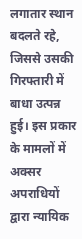लगातार स्थान बदलते रहे, जिससे उसकी गिरफ्तारी में बाधा उत्पन्न हुई। इस प्रकार के मामलों में अक्सर अपराधियों द्वारा न्यायिक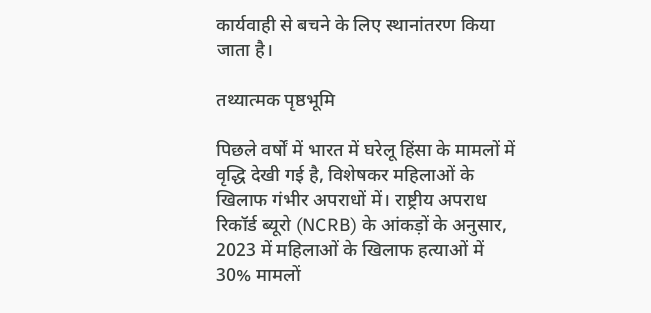कार्यवाही से बचने के लिए स्थानांतरण किया जाता है।

तथ्यात्मक पृष्ठभूमि

पिछले वर्षों में भारत में घरेलू हिंसा के मामलों में वृद्धि देखी गई है, विशेषकर महिलाओं के खिलाफ गंभीर अपराधों में। राष्ट्रीय अपराध रिकॉर्ड ब्यूरो (NCRB) के आंकड़ों के अनुसार, 2023 में महिलाओं के खिलाफ हत्याओं में 30% मामलों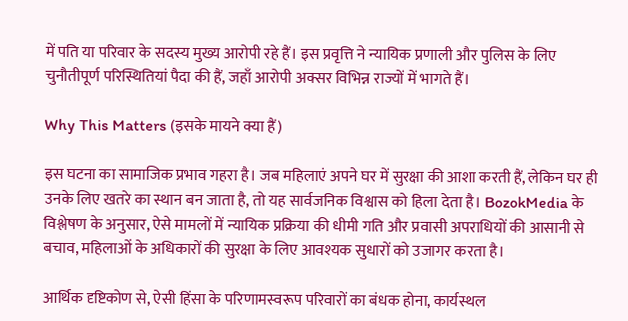में पति या परिवार के सदस्य मुख्य आरोपी रहे हैं। इस प्रवृत्ति ने न्यायिक प्रणाली और पुलिस के लिए चुनौतीपूर्ण परिस्थितियां पैदा की हैं, जहाँ आरोपी अक्सर विभिन्न राज्यों में भागते हैं।

Why This Matters (इसके मायने क्या हैं)

इस घटना का सामाजिक प्रभाव गहरा है। जब महिलाएं अपने घर में सुरक्षा की आशा करती हैं, लेकिन घर ही उनके लिए खतरे का स्थान बन जाता है, तो यह सार्वजनिक विश्वास को हिला देता है। BozokMedia के विश्लेषण के अनुसार, ऐसे मामलों में न्यायिक प्रक्रिया की धीमी गति और प्रवासी अपराधियों की आसानी से बचाव, महिलाओं के अधिकारों की सुरक्षा के लिए आवश्यक सुधारों को उजागर करता है।

आर्थिक दृष्टिकोण से, ऐसी हिंसा के परिणामस्वरूप परिवारों का बंधक होना, कार्यस्थल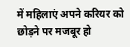में महिलाएं अपने करियर को छोड़ने पर मजबूर हो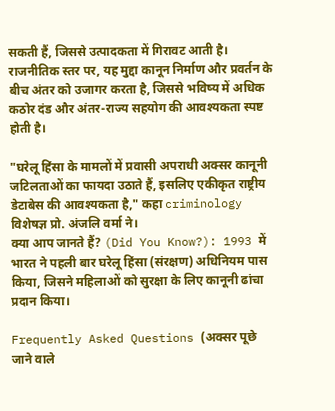सकती हैं, जिससे उत्पादकता में गिरावट आती है। राजनीतिक स्तर पर, यह मुद्दा कानून निर्माण और प्रवर्तन के बीच अंतर को उजागर करता है, जिससे भविष्य में अधिक कठोर दंड और अंतर-राज्य सहयोग की आवश्यकता स्पष्ट होती है।

"घरेलू हिंसा के मामलों में प्रवासी अपराधी अक्सर कानूनी जटिलताओं का फायदा उठाते हैं, इसलिए एकीकृत राष्ट्रीय डेटाबेस की आवश्यकता है," कहा criminology विशेषज्ञ प्रो. अंजलि वर्मा ने।
क्या आप जानते हैं? (Did You Know?): 1993 में भारत ने पहली बार घरेलू हिंसा (संरक्षण) अधिनियम पास किया, जिसने महिलाओं को सुरक्षा के लिए कानूनी ढांचा प्रदान किया।

Frequently Asked Questions (अक्सर पूछे जाने वाले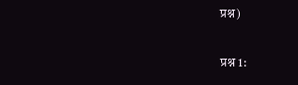प्रश्न)

प्रश्न 1: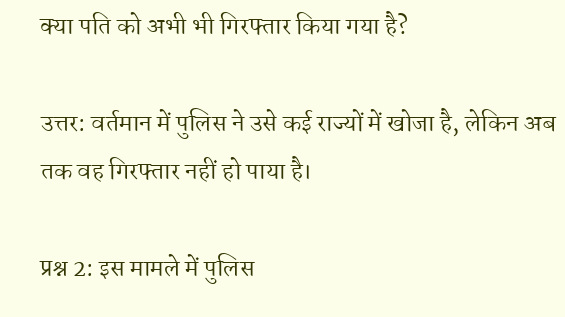क्या पति को अभी भी गिरफ्तार किया गया है?

उत्तर: वर्तमान में पुलिस ने उसे कई राज्यों में खोजा है, लेकिन अब तक वह गिरफ्तार नहीं हो पाया है।

प्रश्न 2: इस मामले में पुलिस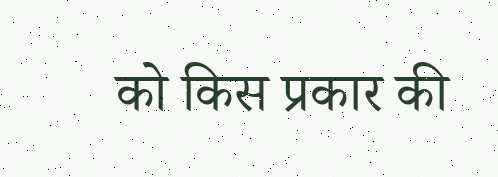को किस प्रकार की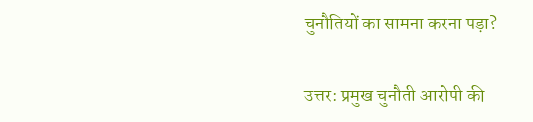चुनौतियों का सामना करना पड़ा?

उत्तर: प्रमुख चुनौती आरोपी की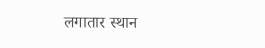लगातार स्थान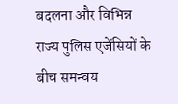बदलना और विभिन्न राज्य पुलिस एजेंसियों के बीच समन्वय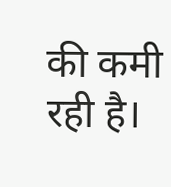की कमी रही है।